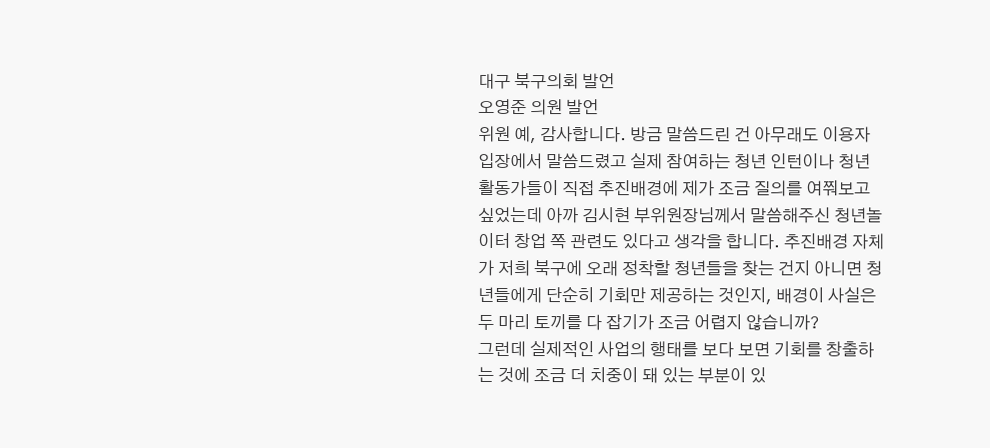대구 북구의회 발언
오영준 의원 발언
위원 예, 감사합니다. 방금 말씀드린 건 아무래도 이용자 입장에서 말씀드렸고 실제 참여하는 청년 인턴이나 청년활동가들이 직접 추진배경에 제가 조금 질의를 여쭤보고 싶었는데 아까 김시현 부위원장님께서 말씀해주신 청년놀이터 창업 쪽 관련도 있다고 생각을 합니다. 추진배경 자체가 저희 북구에 오래 정착할 청년들을 찾는 건지 아니면 청년들에게 단순히 기회만 제공하는 것인지, 배경이 사실은 두 마리 토끼를 다 잡기가 조금 어렵지 않습니까?
그런데 실제적인 사업의 행태를 보다 보면 기회를 창출하는 것에 조금 더 치중이 돼 있는 부분이 있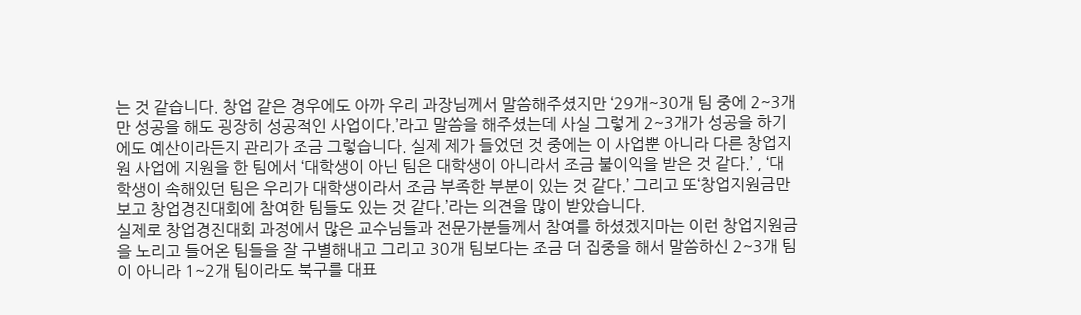는 것 같습니다. 창업 같은 경우에도 아까 우리 과장님께서 말씀해주셨지만 ‘29개~30개 팀 중에 2~3개만 성공을 해도 굉장히 성공적인 사업이다.’라고 말씀을 해주셨는데 사실 그렇게 2~3개가 성공을 하기에도 예산이라든지 관리가 조금 그렇습니다. 실제 제가 들었던 것 중에는 이 사업뿐 아니라 다른 창업지원 사업에 지원을 한 팀에서 ‘대학생이 아닌 팀은 대학생이 아니라서 조금 불이익을 받은 것 같다.’ , ‘대학생이 속해있던 팀은 우리가 대학생이라서 조금 부족한 부분이 있는 것 같다.’ 그리고 또‘창업지원금만 보고 창업경진대회에 참여한 팀들도 있는 것 같다.’라는 의견을 많이 받았습니다.
실제로 창업경진대회 과정에서 많은 교수님들과 전문가분들께서 참여를 하셨겠지마는 이런 창업지원금을 노리고 들어온 팀들을 잘 구별해내고 그리고 30개 팀보다는 조금 더 집중을 해서 말씀하신 2~3개 팀이 아니라 1~2개 팀이라도 북구를 대표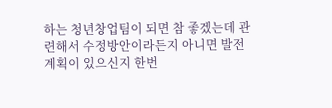하는 청년창업팀이 되면 참 좋겠는데 관련해서 수정방안이라든지 아니면 발전계획이 있으신지 한번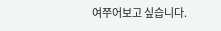여쭈어보고 싶습니다.